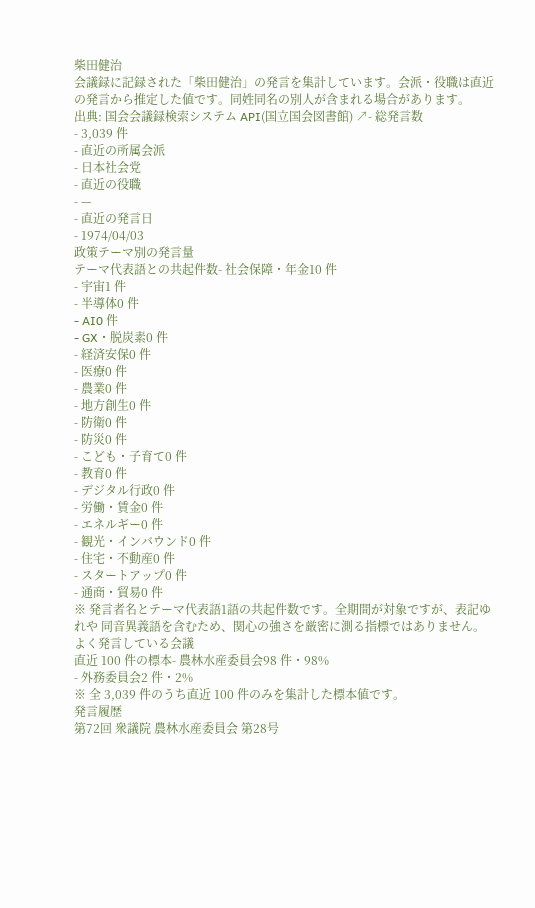柴田健治
会議録に記録された「柴田健治」の発言を集計しています。会派・役職は直近の発言から推定した値です。同姓同名の別人が含まれる場合があります。
出典: 国会会議録検索システム API(国立国会図書館) ↗- 総発言数
- 3,039 件
- 直近の所属会派
- 日本社会党
- 直近の役職
- —
- 直近の発言日
- 1974/04/03
政策テーマ別の発言量
テーマ代表語との共起件数- 社会保障・年金10 件
- 宇宙1 件
- 半導体0 件
- AI0 件
- GX・脱炭素0 件
- 経済安保0 件
- 医療0 件
- 農業0 件
- 地方創生0 件
- 防衛0 件
- 防災0 件
- こども・子育て0 件
- 教育0 件
- デジタル行政0 件
- 労働・賃金0 件
- エネルギー0 件
- 観光・インバウンド0 件
- 住宅・不動産0 件
- スタートアップ0 件
- 通商・貿易0 件
※ 発言者名とテーマ代表語1語の共起件数です。全期間が対象ですが、表記ゆれや 同音異義語を含むため、関心の強さを厳密に測る指標ではありません。
よく発言している会議
直近 100 件の標本- 農林水産委員会98 件・98%
- 外務委員会2 件・2%
※ 全 3,039 件のうち直近 100 件のみを集計した標本値です。
発言履歴
第72回 衆議院 農林水産委員会 第28号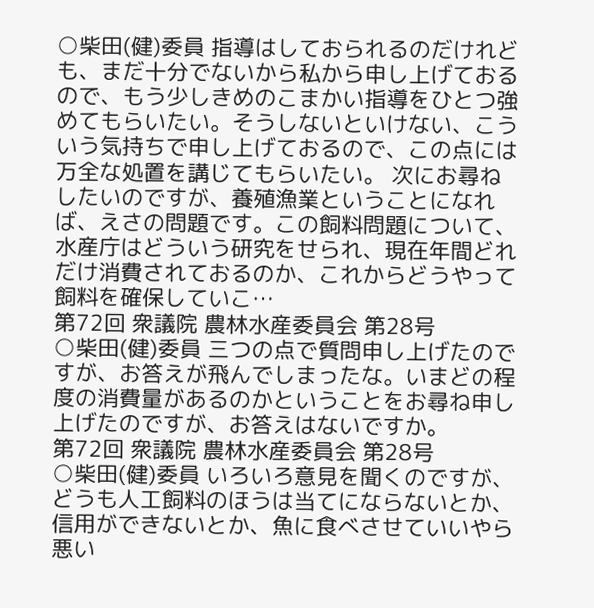○柴田(健)委員 指導はしておられるのだけれども、まだ十分でないから私から申し上げておるので、もう少しきめのこまかい指導をひとつ強めてもらいたい。そうしないといけない、こういう気持ちで申し上げておるので、この点には万全な処置を講じてもらいたい。 次にお尋ねしたいのですが、養殖漁業ということになれば、えさの問題です。この飼料問題について、水産庁はどういう研究をせられ、現在年間どれだけ消費されておるのか、これからどうやって飼料を確保していこ…
第72回 衆議院 農林水産委員会 第28号
○柴田(健)委員 三つの点で質問申し上げたのですが、お答えが飛んでしまったな。いまどの程度の消費量があるのかということをお尋ね申し上げたのですが、お答えはないですか。
第72回 衆議院 農林水産委員会 第28号
○柴田(健)委員 いろいろ意見を聞くのですが、どうも人工飼料のほうは当てにならないとか、信用ができないとか、魚に食べさせていいやら悪い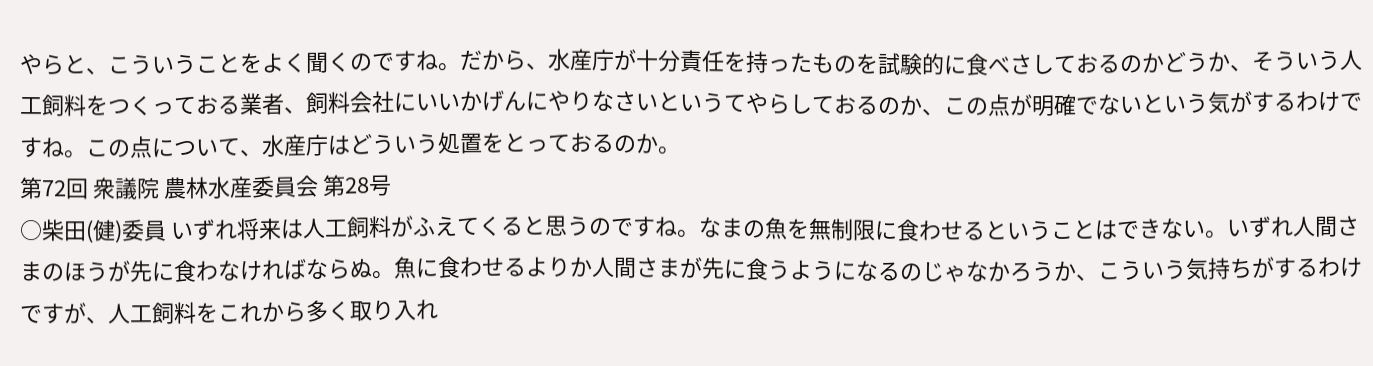やらと、こういうことをよく聞くのですね。だから、水産庁が十分責任を持ったものを試験的に食べさしておるのかどうか、そういう人工飼料をつくっておる業者、飼料会社にいいかげんにやりなさいというてやらしておるのか、この点が明確でないという気がするわけですね。この点について、水産庁はどういう処置をとっておるのか。
第72回 衆議院 農林水産委員会 第28号
○柴田(健)委員 いずれ将来は人工飼料がふえてくると思うのですね。なまの魚を無制限に食わせるということはできない。いずれ人間さまのほうが先に食わなければならぬ。魚に食わせるよりか人間さまが先に食うようになるのじゃなかろうか、こういう気持ちがするわけですが、人工飼料をこれから多く取り入れ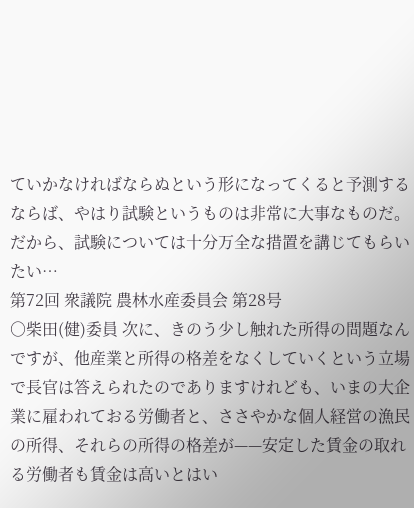ていかなければならぬという形になってくると予測するならば、やはり試験というものは非常に大事なものだ。だから、試験については十分万全な措置を講じてもらいたい…
第72回 衆議院 農林水産委員会 第28号
○柴田(健)委員 次に、きのう少し触れた所得の問題なんですが、他産業と所得の格差をなくしていくという立場で長官は答えられたのでありますけれども、いまの大企業に雇われておる労働者と、ささやかな個人経営の漁民の所得、それらの所得の格差が——安定した賃金の取れる労働者も賃金は高いとはい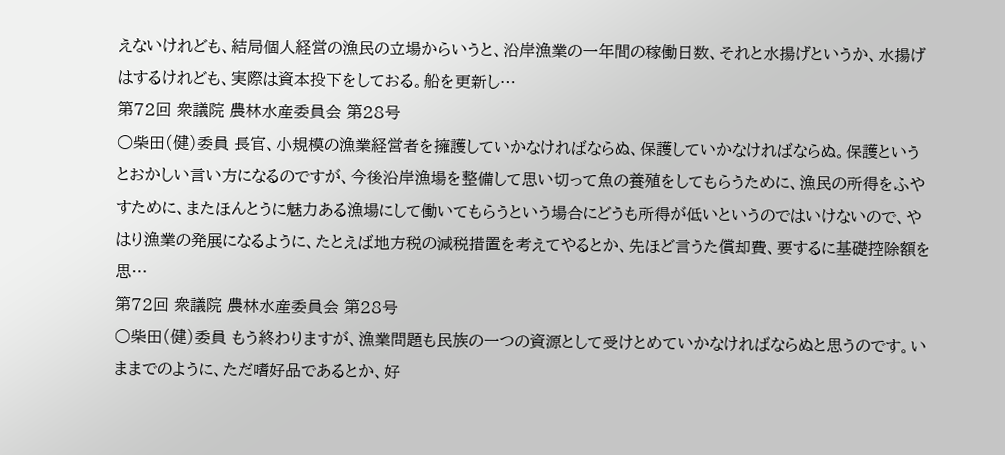えないけれども、結局個人経営の漁民の立場からいうと、沿岸漁業の一年間の稼働日数、それと水揚げというか、水揚げはするけれども、実際は資本投下をしておる。船を更新し…
第72回 衆議院 農林水産委員会 第28号
○柴田(健)委員 長官、小規模の漁業経営者を擁護していかなければならぬ、保護していかなければならぬ。保護というとおかしい言い方になるのですが、今後沿岸漁場を整備して思い切って魚の養殖をしてもらうために、漁民の所得をふやすために、またほんとうに魅力ある漁場にして働いてもらうという場合にどうも所得が低いというのではいけないので、やはり漁業の発展になるように、たとえば地方税の減税措置を考えてやるとか、先ほど言うた償却費、要するに基礎控除額を思…
第72回 衆議院 農林水産委員会 第28号
○柴田(健)委員 もう終わりますが、漁業問題も民族の一つの資源として受けとめていかなければならぬと思うのです。いままでのように、ただ嗜好品であるとか、好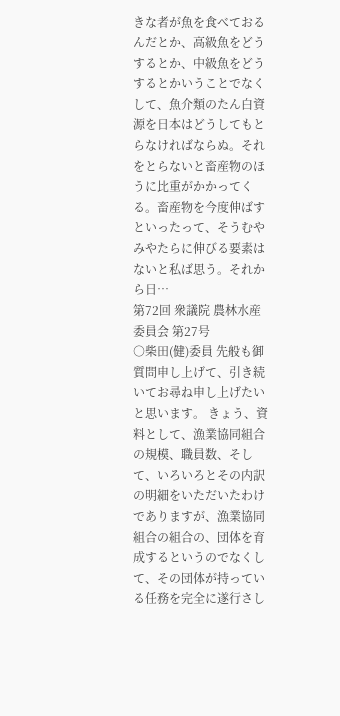きな者が魚を食べておるんだとか、高級魚をどうするとか、中級魚をどうするとかいうことでなくして、魚介類のたん白資源を日本はどうしてもとらなければならぬ。それをとらないと畜産物のほうに比重がかかってくる。畜産物を今度伸ばすといったって、そうむやみやたらに伸びる要素はないと私ば思う。それから日…
第72回 衆議院 農林水産委員会 第27号
○柴田(健)委員 先般も御質問申し上げて、引き続いてお尋ね申し上げたいと思います。 きょう、資料として、漁業協同組合の規模、職員数、そして、いろいろとその内訳の明細をいただいたわけでありますが、漁業協同組合の組合の、団体を育成するというのでなくして、その団体が持っている任務を完全に遂行さし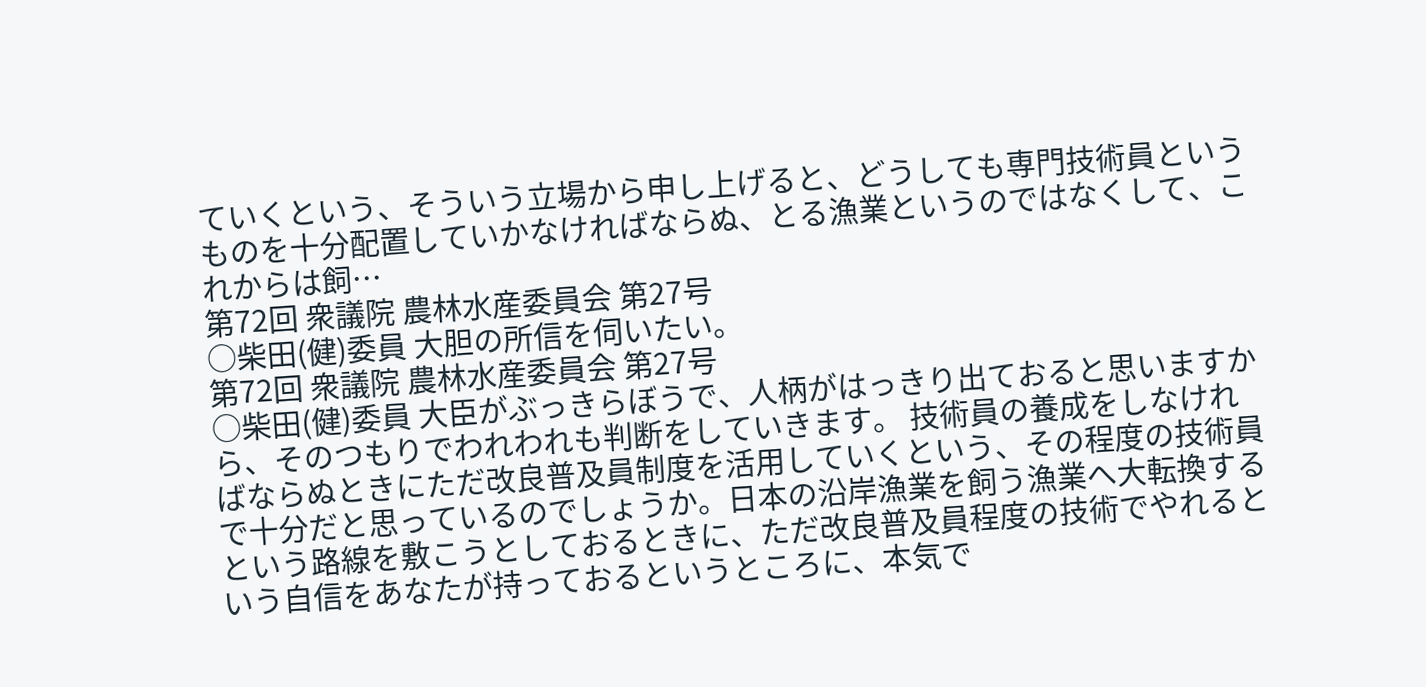ていくという、そういう立場から申し上げると、どうしても専門技術員というものを十分配置していかなければならぬ、とる漁業というのではなくして、これからは飼…
第72回 衆議院 農林水産委員会 第27号
○柴田(健)委員 大胆の所信を伺いたい。
第72回 衆議院 農林水産委員会 第27号
○柴田(健)委員 大臣がぶっきらぼうで、人柄がはっきり出ておると思いますから、そのつもりでわれわれも判断をしていきます。 技術員の養成をしなければならぬときにただ改良普及員制度を活用していくという、その程度の技術員で十分だと思っているのでしょうか。日本の沿岸漁業を飼う漁業へ大転換するという路線を敷こうとしておるときに、ただ改良普及員程度の技術でやれるという自信をあなたが持っておるというところに、本気で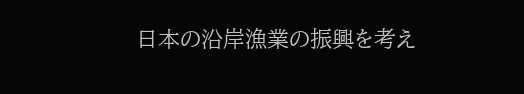日本の沿岸漁業の振興を考え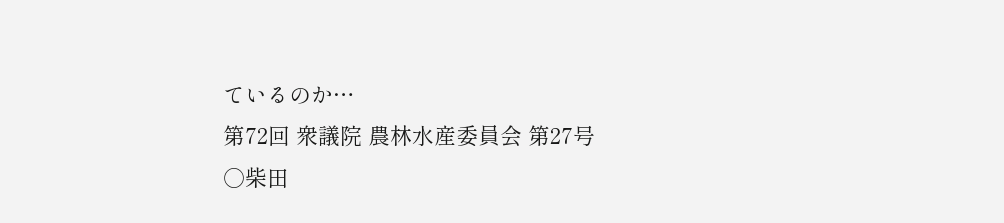ているのか…
第72回 衆議院 農林水産委員会 第27号
○柴田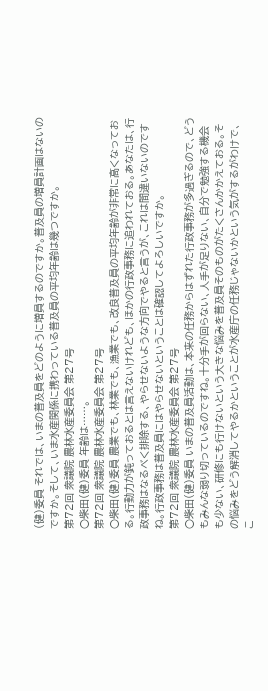(健)委員 それでは、いまの普及員をどのように増員するのですか。普及員の増員計画はないのですか。そして、いま水産関係に携わっている普及員の平均年齢は幾つですか。
第72回 衆議院 農林水産委員会 第27号
○柴田(健)委員 年齢は……。
第72回 衆議院 農林水産委員会 第27号
○柴田(健)委員 農業でも、林業でも、漁業でも、改良普及員の平均年齢が非常に高くなっておる。行動力が鈍っておるとは言えないけれども、ほかの行政事務に追われておる。あなたは、行政事務はなるべく排除する、やらせないような方向でやると言うが、これは間違いないのですね。行政事務は普及員にはやらせないということは確認してよろしいですか。
第72回 衆議院 農林水産委員会 第27号
○柴田(健)委員 いまの普及員活動は、本来の任務からはずれた行政事務が多過ぎるので、どうもみんな弱り切っているのですね。十分手が回らない、人手が足りない、自分で勉強する機会も少ない、研修にも行けないという大きな悩みを普及員そのものがたくさんかかえておる。その悩みをどう解消してやるかということが水産庁の任務じゃないかという気がするがわけで、こ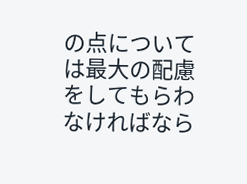の点については最大の配慮をしてもらわなければなら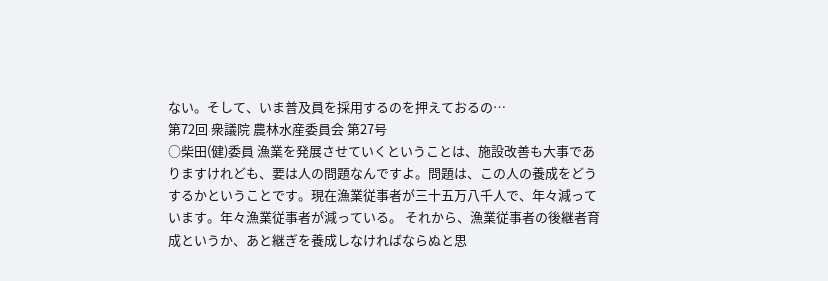ない。そして、いま普及員を採用するのを押えておるの…
第72回 衆議院 農林水産委員会 第27号
○柴田(健)委員 漁業を発展させていくということは、施設改善も大事でありますけれども、要は人の問題なんですよ。問題は、この人の養成をどうするかということです。現在漁業従事者が三十五万八千人で、年々減っています。年々漁業従事者が減っている。 それから、漁業従事者の後継者育成というか、あと継ぎを養成しなければならぬと思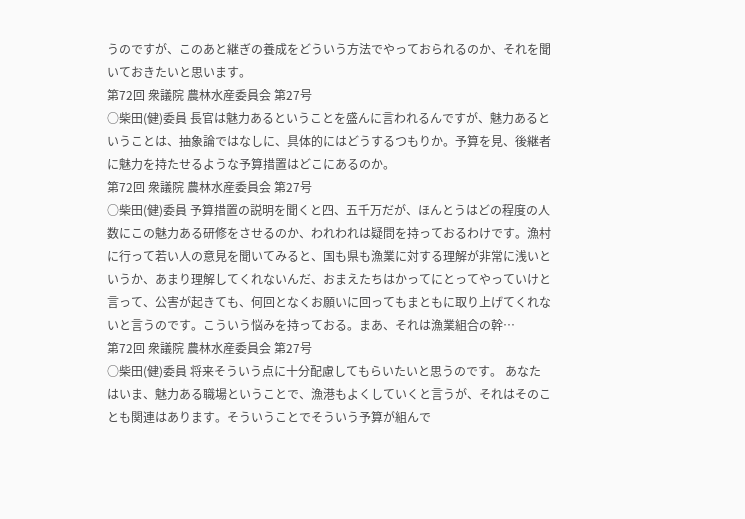うのですが、このあと継ぎの養成をどういう方法でやっておられるのか、それを聞いておきたいと思います。
第72回 衆議院 農林水産委員会 第27号
○柴田(健)委員 長官は魅力あるということを盛んに言われるんですが、魅力あるということは、抽象論ではなしに、具体的にはどうするつもりか。予算を見、後継者に魅力を持たせるような予算措置はどこにあるのか。
第72回 衆議院 農林水産委員会 第27号
○柴田(健)委員 予算措置の説明を聞くと四、五千万だが、ほんとうはどの程度の人数にこの魅力ある研修をさせるのか、われわれは疑問を持っておるわけです。漁村に行って若い人の意見を聞いてみると、国も県も漁業に対する理解が非常に浅いというか、あまり理解してくれないんだ、おまえたちはかってにとってやっていけと言って、公害が起きても、何回となくお願いに回ってもまともに取り上げてくれないと言うのです。こういう悩みを持っておる。まあ、それは漁業組合の幹…
第72回 衆議院 農林水産委員会 第27号
○柴田(健)委員 将来そういう点に十分配慮してもらいたいと思うのです。 あなたはいま、魅力ある職場ということで、漁港もよくしていくと言うが、それはそのことも関連はあります。そういうことでそういう予算が組んで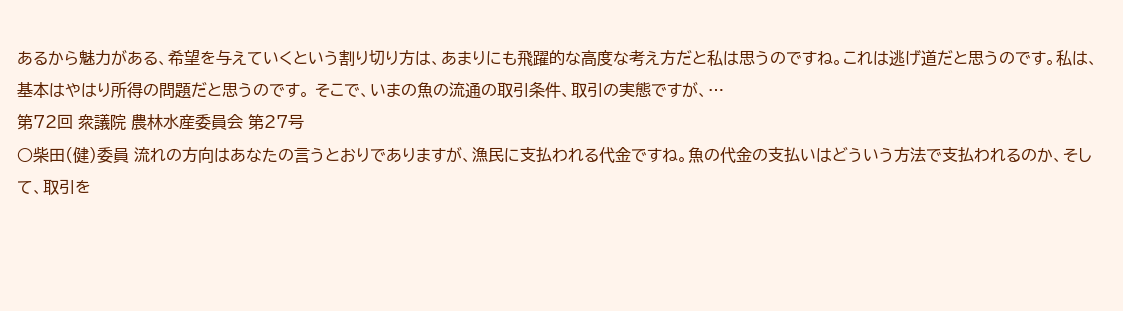あるから魅力がある、希望を与えていくという割り切り方は、あまりにも飛躍的な高度な考え方だと私は思うのですね。これは逃げ道だと思うのです。私は、基本はやはり所得の問題だと思うのです。 そこで、いまの魚の流通の取引条件、取引の実態ですが、…
第72回 衆議院 農林水産委員会 第27号
○柴田(健)委員 流れの方向はあなたの言うとおりでありますが、漁民に支払われる代金ですね。魚の代金の支払いはどういう方法で支払われるのか、そして、取引を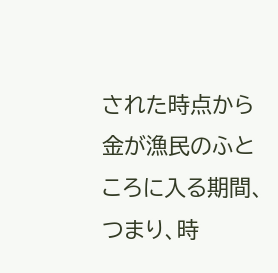された時点から金が漁民のふところに入る期間、つまり、時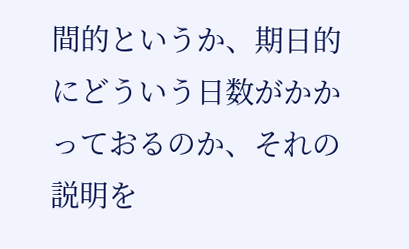間的というか、期日的にどういう日数がかかっておるのか、それの説明を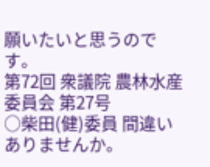願いたいと思うのです。
第72回 衆議院 農林水産委員会 第27号
○柴田(健)委員 間違いありませんか。